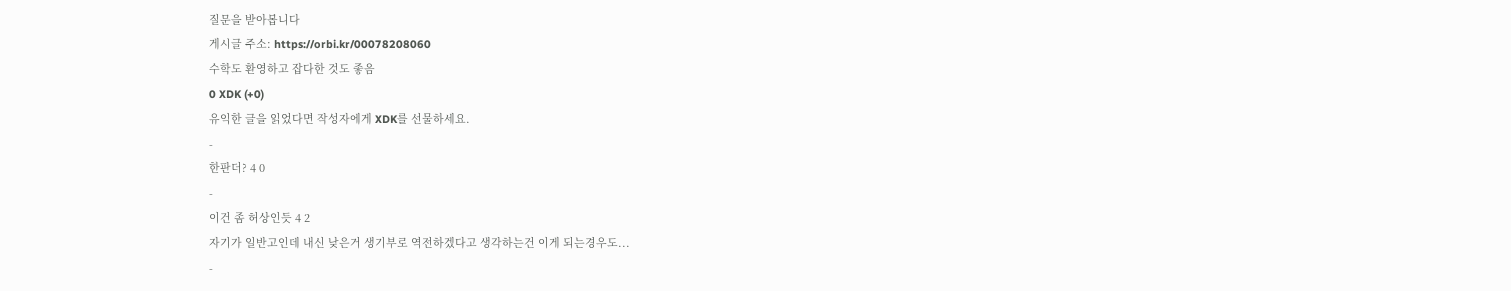질문을 받아봅니다
게시글 주소: https://orbi.kr/00078208060
수학도 환영하고 잡다한 것도 좋음
0 XDK (+0)
유익한 글을 읽었다면 작성자에게 XDK를 선물하세요.
-
한판더? 4 0
-
이건 좀 허상인듯 4 2
자기가 일반고인데 내신 낮은거 생기부로 역전하겠다고 생각하는건 이게 되는경우도...
-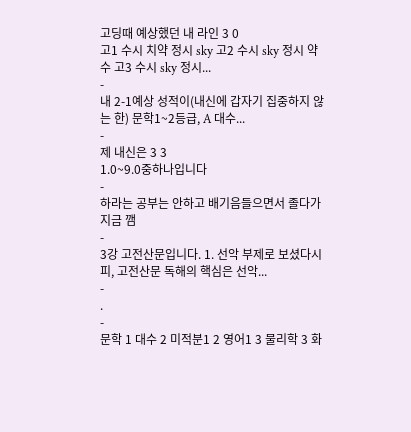고딩때 예상했던 내 라인 3 0
고1 수시 치약 정시 sky 고2 수시 sky 정시 약수 고3 수시 sky 정시...
-
내 2-1예상 성적이(내신에 갑자기 집중하지 않는 한) 문학1~2등급, A 대수...
-
제 내신은 3 3
1.0~9.0중하나입니다
-
하라는 공부는 안하고 배기음들으면서 졸다가 지금 깸
-
3강 고전산문입니다. 1. 선악 부제로 보셨다시피, 고전산문 독해의 핵심은 선악...
-
.
-
문학 1 대수 2 미적분1 2 영어1 3 물리학 3 화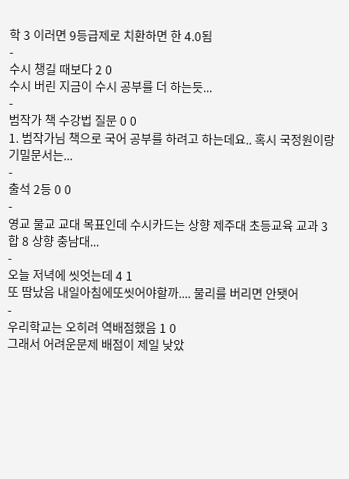학 3 이러면 9등급제로 치환하면 한 4.0됨
-
수시 챙길 때보다 2 0
수시 버린 지금이 수시 공부를 더 하는듯...
-
범작가 책 수강법 질문 0 0
1. 범작가님 책으로 국어 공부를 하려고 하는데요.. 혹시 국정원이랑 기밀문서는...
-
출석 2등 0 0
-
영교 물교 교대 목표인데 수시카드는 상향 제주대 초등교육 교과 3합 8 상향 충남대...
-
오늘 저녁에 씻엇는데 4 1
또 땀났음 내일아침에또씻어야할까.... 물리를 버리면 안됏어
-
우리학교는 오히려 역배점했음 1 0
그래서 어려운문제 배점이 제일 낮았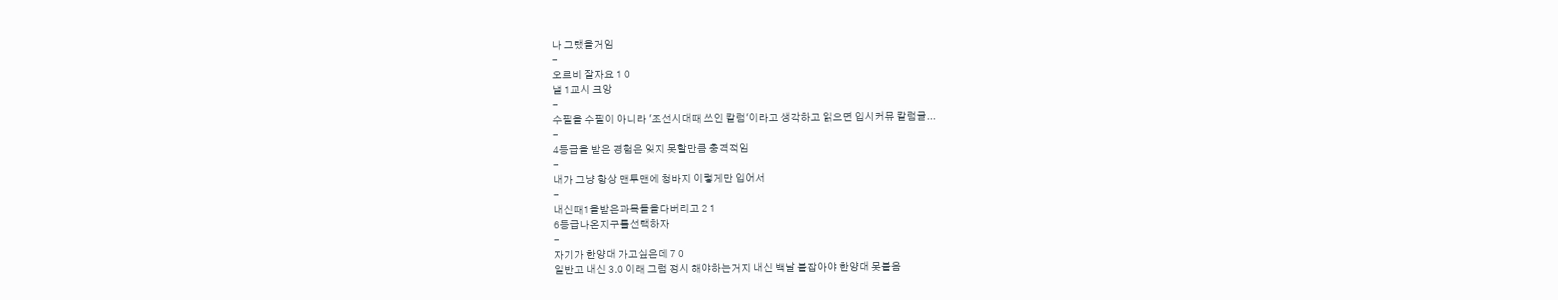나 그랬을거임
-
오르비 잘자요 1 0
낼 1교시 크앙
-
수필을 수필이 아니라 '조선시대때 쓰인 칼럼'이라고 생각하고 읽으면 입시커뮤 칼럼글...
-
4등급을 받은 경험은 잊지 못할만큼 충격적임
-
내가 그냥 항상 맨투맨에 청바지 이렇게만 입어서
-
내신때1을받은과목들을다버리고 2 1
6등급나온지구를선택하자
-
자기가 한양대 가고싶은데 7 0
일반고 내신 3.0 이래 그럼 정시 해야하는거지 내신 백날 붙잡아야 한양대 못붙음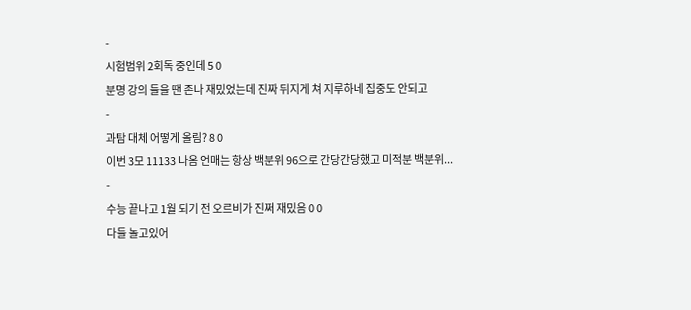-
시험범위 2회독 중인데 5 0
분명 강의 들을 땐 존나 재밌었는데 진짜 뒤지게 쳐 지루하네 집중도 안되고
-
과탐 대체 어떻게 올림? 8 0
이번 3모 11133 나옴 언매는 항상 백분위 96으로 간당간당했고 미적분 백분위...
-
수능 끝나고 1월 되기 전 오르비가 진쩌 재밌음 0 0
다들 놀고있어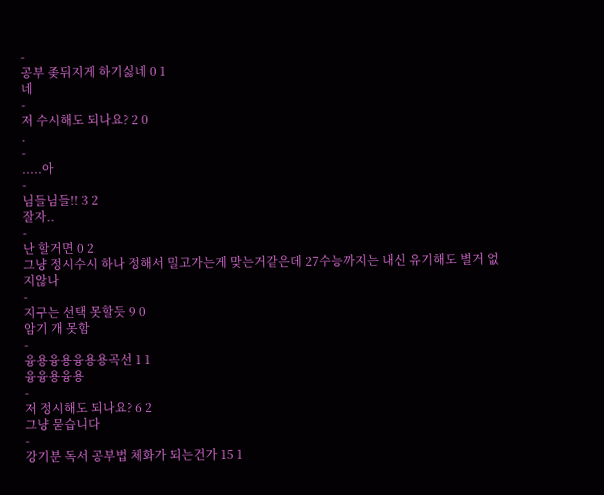-
공부 좆뒤지게 하기싫네 0 1
네
-
저 수시해도 되나요? 2 0
.
-
.....아
-
님들님들!! 3 2
잘자..
-
난 할거면 0 2
그냥 정시수시 하나 정해서 밀고가는게 맞는거같은데 27수능까지는 내신 유기해도 별거 없지않나
-
지구는 선택 못할듯 9 0
암기 개 못함
-
융용융용융용용곡선 1 1
융융용융용
-
저 정시해도 되나요? 6 2
그냥 묻습니다
-
강기분 독서 공부법 체화가 되는건가 15 1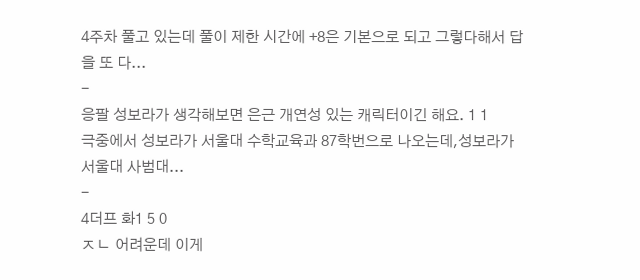4주차 풀고 있는데 풀이 제한 시간에 +8은 기본으로 되고 그렇다해서 답을 또 다...
-
응팔 성보라가 생각해보면 은근 개연성 있는 캐릭터이긴 해요. 1 1
극중에서 성보라가 서울대 수학교육과 87학번으로 나오는데,성보라가 서울대 사범대...
-
4더프 화1 5 0
ㅈㄴ 어려운데 이게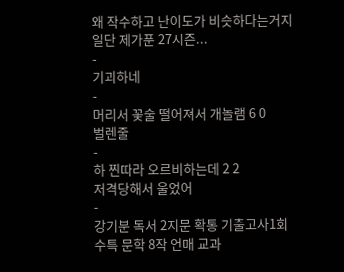왜 작수하고 난이도가 비슷하다는거지 일단 제가푼 27시즌...
-
기괴하네
-
머리서 꽃술 떨어져서 개놀램 6 0
벌렌줄
-
하 찐따라 오르비하는데 2 2
저격당해서 울었어
-
강기분 독서 2지문 확통 기출고사1회 수특 문학 8작 언매 교과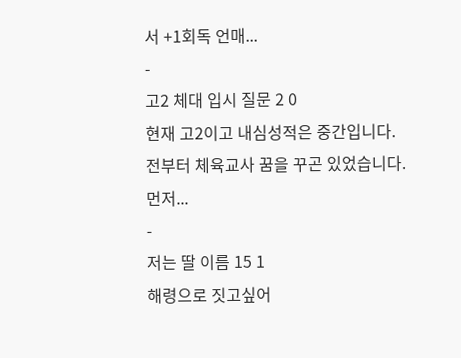서 +1회독 언매...
-
고2 체대 입시 질문 2 0
현재 고2이고 내심성적은 중간입니다. 전부터 체육교사 꿈을 꾸곤 있었습니다. 먼저...
-
저는 딸 이름 15 1
해령으로 짓고싶어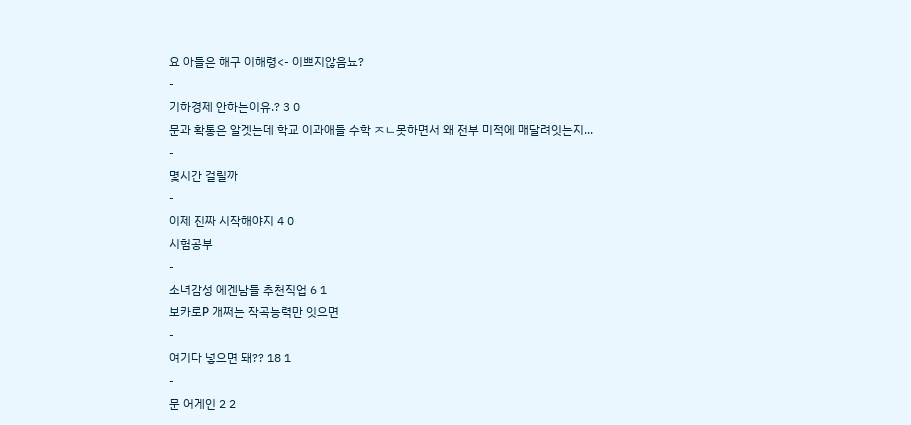요 아들은 해구 이해령<- 이쁘지않음뇨?
-
기하경제 안하는이유.? 3 0
문과 확통은 알겟는데 학교 이과애들 수학 ㅈㄴ못하면서 왜 전부 미적에 매달려잇는지...
-
몇시간 걸릴까
-
이제 진짜 시작해야지 4 0
시험공부
-
소녀감성 에겐남들 추천직업 6 1
보카로P 개쩌는 작곡능력만 잇으면
-
여기다 넣으면 돼?? 18 1
-
문 어게인 2 2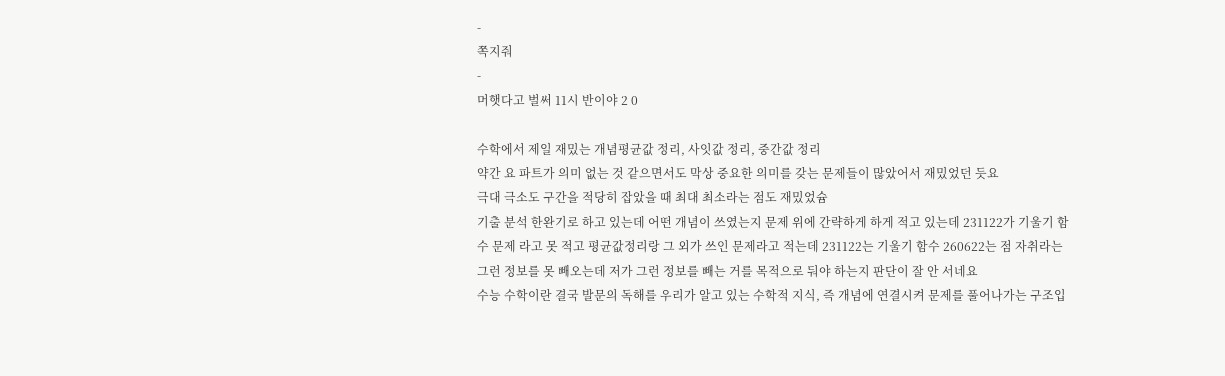-
쪽지줘
-
머햇다고 벌써 11시 반이야 2 0

수학에서 제일 재밌는 개념평균값 정리, 사잇값 정리, 중간값 정리
약간 요 파트가 의미 없는 것 같으면서도 막상 중요한 의미를 갖는 문제들이 많았어서 재밌었던 듯요
극대 극소도 구간을 적당히 잡았을 때 최대 최소라는 점도 재밌었슘
기출 분석 한완기로 하고 있는데 어떤 개념이 쓰였는지 문제 위에 간략하게 하게 적고 있는데 231122가 기울기 함수 문제 라고 못 적고 평균값정리랑 그 외가 쓰인 문제라고 적는데 231122는 기울기 함수 260622는 점 자취라는 그런 정보를 못 빼오는데 저가 그런 정보를 빼는 거를 목적으로 둬야 하는지 판단이 잘 안 서네요
수능 수학이란 결국 발문의 독해를 우리가 알고 있는 수학적 지식, 즉 개념에 연결시켜 문제를 풀어나가는 구조입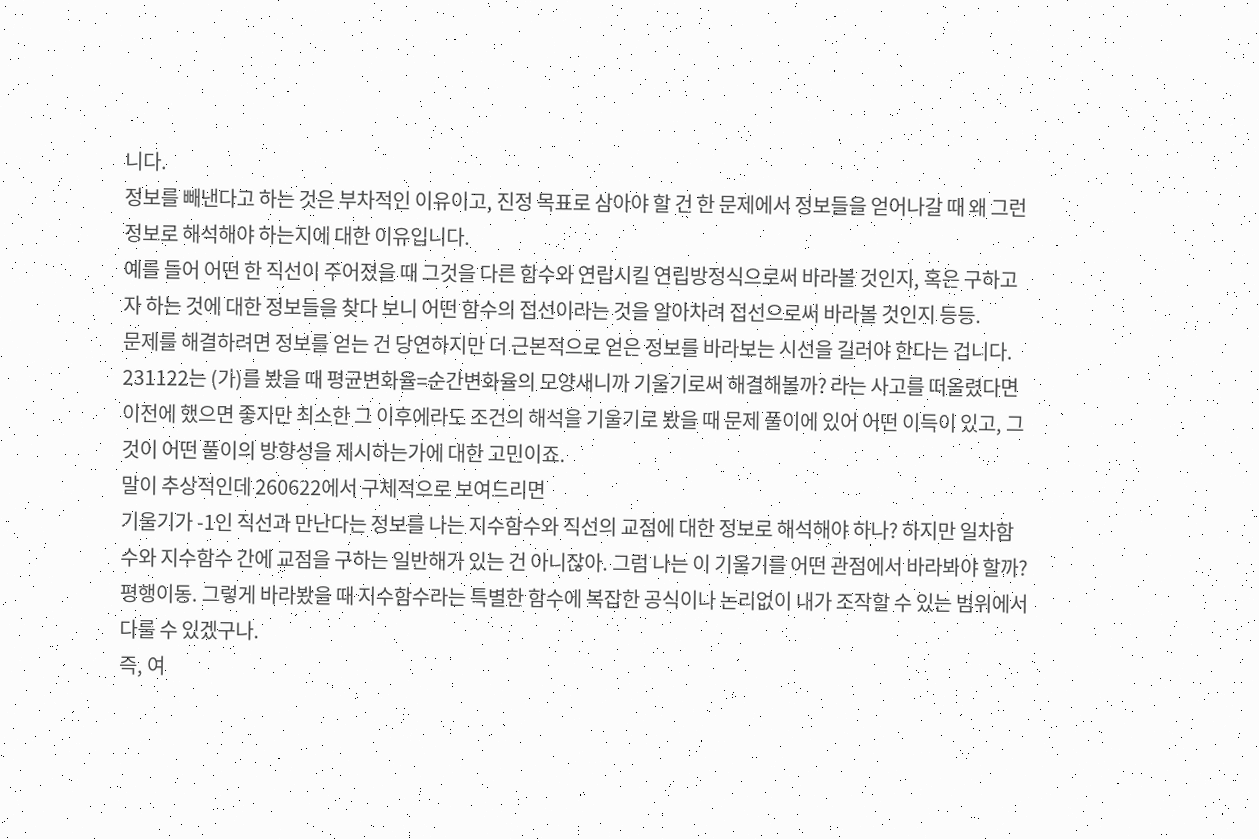니다.
정보를 빼낸다고 하는 것은 부차적인 이유이고, 진정 목표로 삼아야 할 건 한 문제에서 정보들을 얻어나갈 때 왜 그런 정보로 해석해야 하는지에 대한 이유입니다.
예를 들어 어떤 한 직선이 주어졌을 때 그것을 다른 함수와 연립시킬 연립방정식으로써 바라볼 것인지, 혹은 구하고자 하는 것에 대한 정보들을 찾다 보니 어떤 함수의 접선이라는 것을 알아차려 접선으로써 바라볼 것인지 등등.
문제를 해결하려면 정보를 얻는 건 당연하지만 더 근본적으로 얻은 정보를 바라보는 시선을 길러야 한다는 겁니다.
231122는 (가)를 봤을 때 평균변화율=순간변화율의 모양새니까 기울기로써 해결해볼까? 라는 사고를 떠올렸다면 이전에 했으면 좋지만 최소한 그 이후에라도 조건의 해석을 기울기로 봤을 때 문제 풀이에 있어 어떤 이득이 있고, 그것이 어떤 풀이의 방향성을 제시하는가에 대한 고민이죠.
말이 추상적인데 260622에서 구체적으로 보여드리면
기울기가 -1인 직선과 만난다는 정보를 나는 지수함수와 직선의 교점에 대한 정보로 해석해야 하나? 하지만 일차함수와 지수함수 간에 교점을 구하는 일반해가 있는 건 아니잖아. 그럼 나는 이 기울기를 어떤 관점에서 바라봐야 할까?
평행이동. 그렇게 바라봤을 때 지수함수라는 특별한 함수에 복잡한 공식이나 논리없이 내가 조작할 수 있는 범위에서 다룰 수 있겠구나.
즉, 여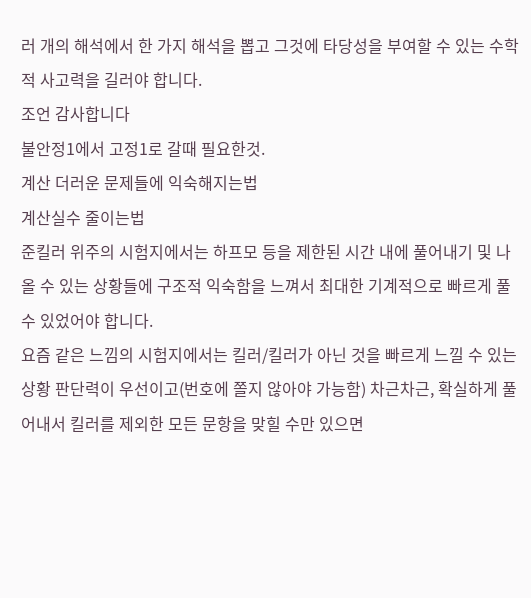러 개의 해석에서 한 가지 해석을 뽑고 그것에 타당성을 부여할 수 있는 수학적 사고력을 길러야 합니다.
조언 감사합니다
불안정1에서 고정1로 갈때 필요한것.
계산 더러운 문제들에 익숙해지는법
계산실수 줄이는법
준킬러 위주의 시험지에서는 하프모 등을 제한된 시간 내에 풀어내기 및 나올 수 있는 상황들에 구조적 익숙함을 느껴서 최대한 기계적으로 빠르게 풀 수 있었어야 합니다.
요즘 같은 느낌의 시험지에서는 킬러/킬러가 아닌 것을 빠르게 느낄 수 있는 상황 판단력이 우선이고(번호에 쫄지 않아야 가능함) 차근차근, 확실하게 풀어내서 킬러를 제외한 모든 문항을 맞힐 수만 있으면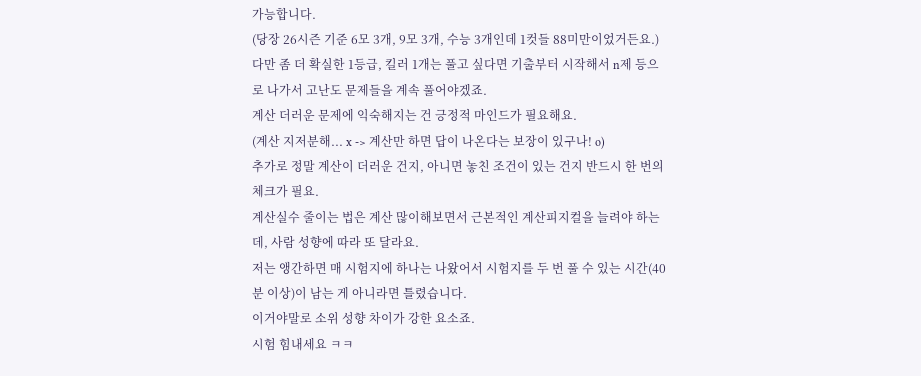가능합니다.
(당장 26시즌 기준 6모 3개, 9모 3개, 수능 3개인데 1컷들 88미만이었거든요.)
다만 좀 더 확실한 1등급, 킬러 1개는 풀고 싶다면 기출부터 시작해서 n제 등으로 나가서 고난도 문제들을 계속 풀어야겠죠.
계산 더러운 문제에 익숙해지는 건 긍정적 마인드가 필요해요.
(계산 지저분해... x -> 계산만 하면 답이 나온다는 보장이 있구나! o)
추가로 정말 계산이 더러운 건지, 아니면 놓친 조건이 있는 건지 반드시 한 번의 체크가 필요.
계산실수 줄이는 법은 계산 많이해보면서 근본적인 계산피지컬을 늘려야 하는데, 사람 성향에 따라 또 달라요.
저는 앵간하면 매 시험지에 하나는 나왔어서 시험지를 두 번 풀 수 있는 시간(40분 이상)이 남는 게 아니라면 틀렸습니다.
이거야말로 소위 성향 차이가 강한 요소죠.
시험 힘내세요 ㅋㅋ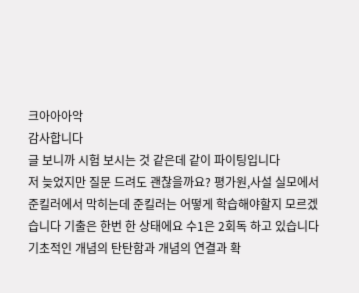크아아아악
감사합니다
글 보니까 시험 보시는 것 같은데 같이 파이팅입니다
저 늦었지만 질문 드려도 괜찮을까요? 평가원,사설 실모에서 준킬러에서 막히는데 준킬러는 어떻게 학습해야할지 모르겠습니다 기출은 한번 한 상태에요 수1은 2회독 하고 있습니다
기초적인 개념의 탄탄함과 개념의 연결과 확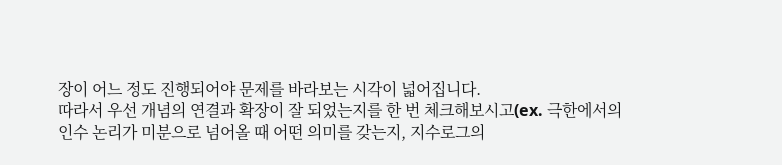장이 어느 정도 진행되어야 문제를 바라보는 시각이 넓어집니다.
따라서 우선 개념의 연결과 확장이 잘 되었는지를 한 번 체크해보시고(ex. 극한에서의 인수 논리가 미분으로 넘어올 때 어떤 의미를 갖는지, 지수로그의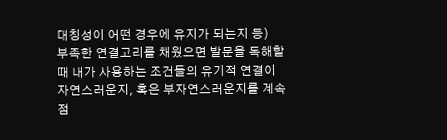대칭성이 어떤 경우에 유지가 되는지 등)
부족한 연결고리를 채웠으면 발문을 독해할 때 내가 사용하는 조건들의 유기적 연결이 자연스러운지, 혹은 부자연스러운지를 계속 점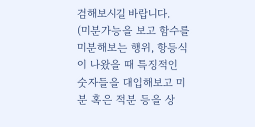검해보시길 바랍니다.
(미분가능을 보고 함수를 미분해보는 행위, 항등식이 나왔을 때 특징적인 숫자들을 대입해보고 미분 혹은 적분 등을 상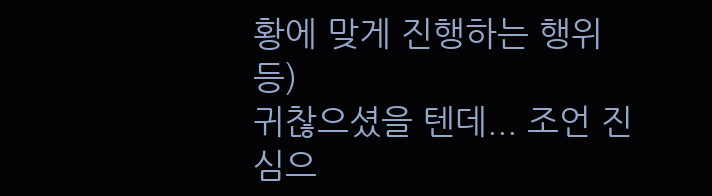황에 맞게 진행하는 행위 등)
귀찮으셨을 텐데... 조언 진심으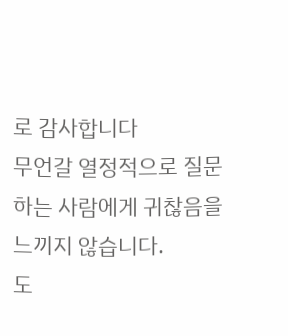로 감사합니다
무언갈 열정적으로 질문하는 사람에게 귀찮음을 느끼지 않습니다.
도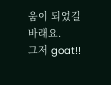움이 되었길 바래요.
그저 goat!!